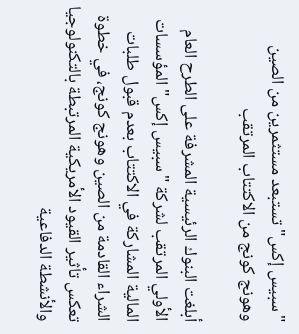"سبيس إكس" تستبعد مستثمرين من الصين وهونج كونج من الاكتتاب المرتقب

أبلغت البنوك الرئيسية المشرفة على الطرح العام الأولي المرتقب لشركة "سبيس إكس" المؤسسات المالية المشاركة في الاكتتاب بعدم قبول طلبات الشراء القادمة من الصين وهونج كونج، في خطوة تعكس تأثير القيود الأمريكية المرتبطة بالتكنولوجيا والأنشطة الدفاعية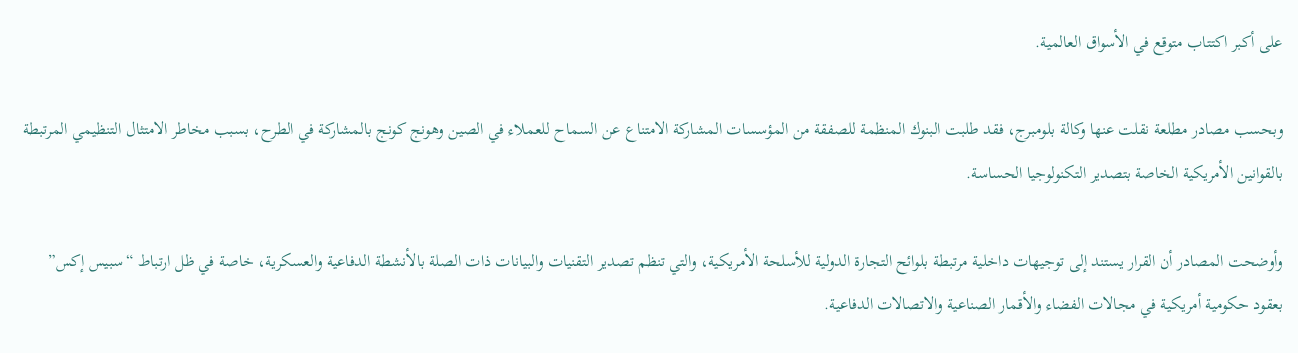على أكبر اكتتاب متوقع في الأسواق العالمية.

وبحسب مصادر مطلعة نقلت عنها وكالة بلومبرج، فقد طلبت البنوك المنظمة للصفقة من المؤسسات المشاركة الامتناع عن السماح للعملاء في الصين وهونج كونج بالمشاركة في الطرح، بسبب مخاطر الامتثال التنظيمي المرتبطة بالقوانين الأمريكية الخاصة بتصدير التكنولوجيا الحساسة.

وأوضحت المصادر أن القرار يستند إلى توجيهات داخلية مرتبطة بلوائح التجارة الدولية للأسلحة الأمريكية، والتي تنظم تصدير التقنيات والبيانات ذات الصلة بالأنشطة الدفاعية والعسكرية، خاصة في ظل ارتباط “سبيس إكس” بعقود حكومية أمريكية في مجالات الفضاء والأقمار الصناعية والاتصالات الدفاعية.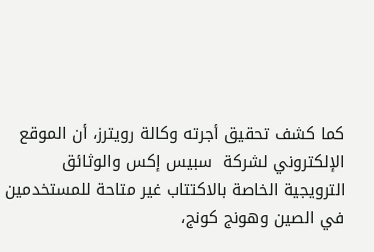كما كشف تحقيق أجرته وكالة رويترز، أن الموقع الإلكتروني لشركة  سبيس إكس والوثائق الترويجية الخاصة بالاكتتاب غير متاحة للمستخدمين في الصين وهونج كونج،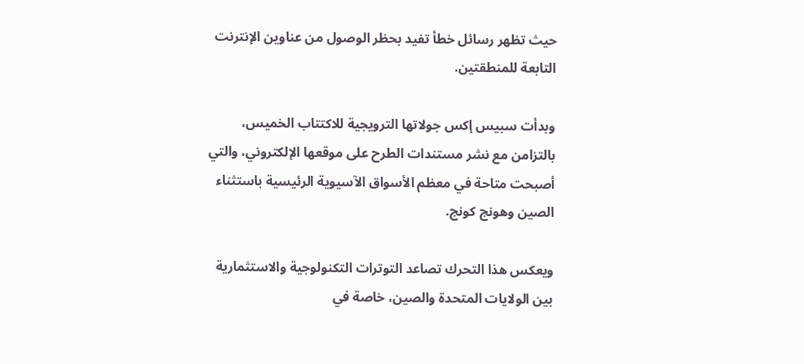حيث تظهر رسائل خطأ تفيد بحظر الوصول من عناوين الإنترنت التابعة للمنطقتين.

وبدأت سبيس إكس جولاتها الترويجية للاكتتاب الخميس، بالتزامن مع نشر مستندات الطرح على موقعها الإلكتروني، والتي أصبحت متاحة في معظم الأسواق الآسيوية الرئيسية باستثناء الصين وهونج كونج.

ويعكس هذا التحرك تصاعد التوترات التكنولوجية والاستثمارية بين الولايات المتحدة والصين، خاصة في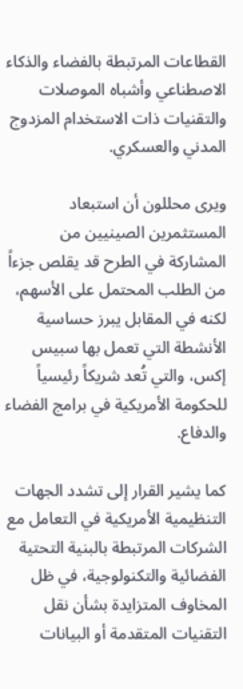القطاعات المرتبطة بالفضاء والذكاء الاصطناعي وأشباه الموصلات والتقنيات ذات الاستخدام المزدوج المدني والعسكري.

ويرى محللون أن استبعاد المستثمرين الصينيين من المشاركة في الطرح قد يقلص جزءاً من الطلب المحتمل على الأسهم، لكنه في المقابل يبرز حساسية الأنشطة التي تعمل بها سبيس إكس، والتي تُعد شريكاً رئيسياً للحكومة الأمريكية في برامج الفضاء والدفاع.

كما يشير القرار إلى تشدد الجهات التنظيمية الأمريكية في التعامل مع الشركات المرتبطة بالبنية التحتية الفضائية والتكنولوجية، في ظل المخاوف المتزايدة بشأن نقل التقنيات المتقدمة أو البيانات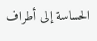الحساسة إلى أطراف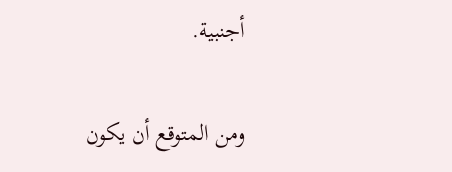أجنبية.

ومن المتوقع أن يكون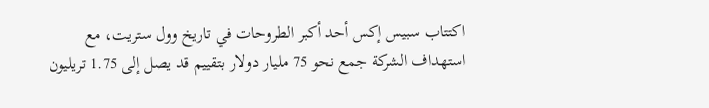اكتتاب سبيس إكس أحد أكبر الطروحات في تاريخ وول ستريت، مع استهداف الشركة جمع نحو 75 مليار دولار بتقييم قد يصل إلى 1.75 تريليون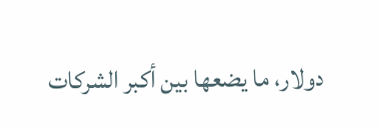دولار، ما يضعها بين أكبر الشركات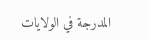المدرجة في الولايات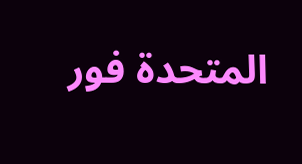المتحدة فور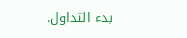بدء التداول.